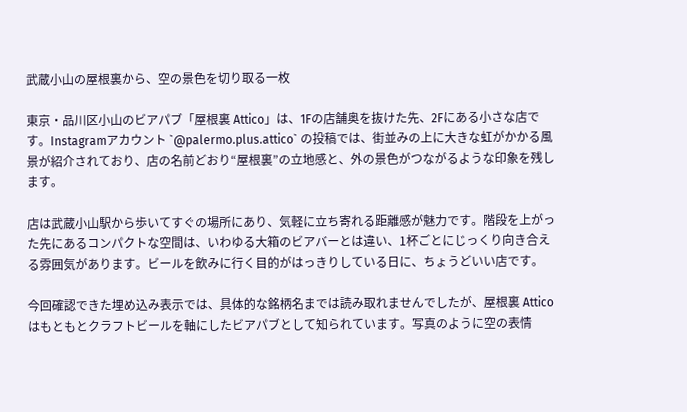武蔵小山の屋根裏から、空の景色を切り取る一枚

東京・品川区小山のビアパブ「屋根裏 Attico」は、1Fの店舗奥を抜けた先、2Fにある小さな店です。Instagramアカウント `@palermo.plus.attico` の投稿では、街並みの上に大きな虹がかかる風景が紹介されており、店の名前どおり“屋根裏”の立地感と、外の景色がつながるような印象を残します。

店は武蔵小山駅から歩いてすぐの場所にあり、気軽に立ち寄れる距離感が魅力です。階段を上がった先にあるコンパクトな空間は、いわゆる大箱のビアバーとは違い、1杯ごとにじっくり向き合える雰囲気があります。ビールを飲みに行く目的がはっきりしている日に、ちょうどいい店です。

今回確認できた埋め込み表示では、具体的な銘柄名までは読み取れませんでしたが、屋根裏 Attico はもともとクラフトビールを軸にしたビアパブとして知られています。写真のように空の表情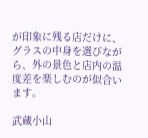が印象に残る店だけに、グラスの中身を選びながら、外の景色と店内の温度差を楽しむのが似合います。

武蔵小山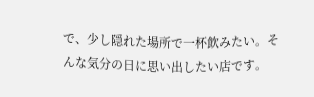で、少し隠れた場所で一杯飲みたい。そんな気分の日に思い出したい店です。